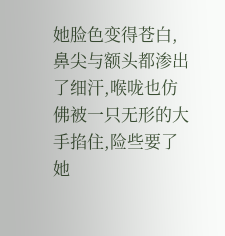她脸色变得苍白,鼻尖与额头都渗出了细汗,喉咙也仿佛被一只无形的大手掐住,险些要了她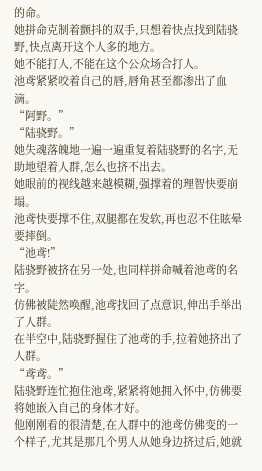的命。
她拼命克制着颤抖的双手,只想着快点找到陆骁野,快点离开这个人多的地方。
她不能打人,不能在这个公众场合打人。
池鸢紧紧咬着自己的唇,唇角甚至都渗出了血滴。
“阿野。”
“陆骁野。”
她失魂落魄地一遍一遍重复着陆骁野的名字,无助地望着人群,怎么也挤不出去。
她眼前的视线越来越模糊,强撑着的理智快要崩塌。
池鸢快要撑不住,双腿都在发软,再也忍不住眩晕要摔倒。
“池鸢!”
陆骁野被挤在另一处,也同样拼命喊着池鸢的名字。
仿佛被陡然唤醒,池鸢找回了点意识,伸出手举出了人群。
在半空中,陆骁野握住了池鸢的手,拉着她挤出了人群。
“鸢鸢。”
陆骁野连忙抱住池鸢,紧紧将她拥入怀中,仿佛要将她嵌入自己的身体才好。
他刚刚看的很清楚,在人群中的池鸢仿佛变的一个样子,尤其是那几个男人从她身边挤过后,她就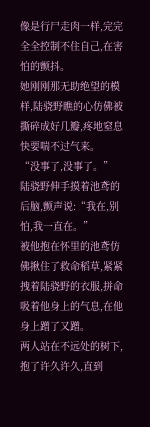像是行尸走肉一样,完完全全控制不住自己,在害怕的颤抖。
她刚刚那无助绝望的模样,陆骁野瞧的心仿佛被撕碎成好几瓣,疼地窒息快要喘不过气来。
“没事了,没事了。”
陆骁野伸手摸着池鸢的后脑,颤声说:“我在,别怕,我一直在。”
被他抱在怀里的池鸢仿佛揪住了救命稻草,紧紧拽着陆骁野的衣服,拼命吸着他身上的气息,在他身上蹭了又蹭。
两人站在不远处的树下,抱了许久许久,直到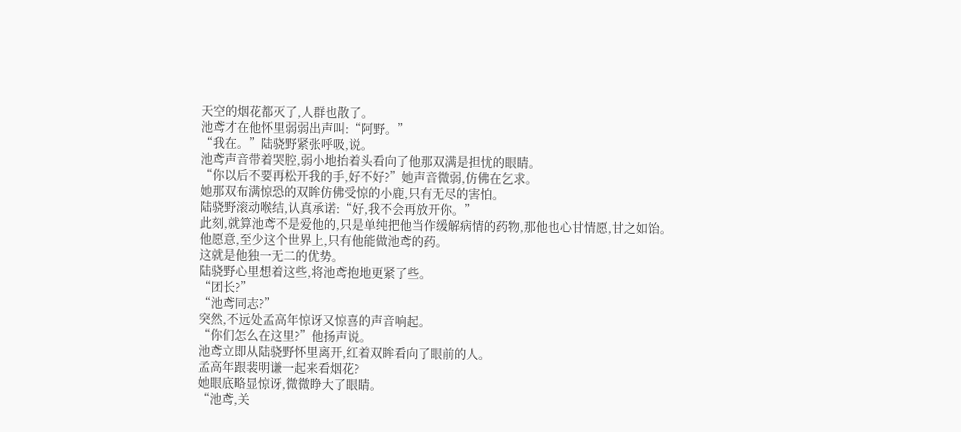天空的烟花都灭了,人群也散了。
池鸢才在他怀里弱弱出声叫:“阿野。”
“我在。”陆骁野紧张呼吸,说。
池鸢声音带着哭腔,弱小地抬着头看向了他那双满是担忧的眼睛。
“你以后不要再松开我的手,好不好?”她声音微弱,仿佛在乞求。
她那双布满惊恐的双眸仿佛受惊的小鹿,只有无尽的害怕。
陆骁野滚动喉结,认真承诺:“好,我不会再放开你。”
此刻,就算池鸢不是爱他的,只是单纯把他当作缓解病情的药物,那他也心甘情愿,甘之如饴。
他愿意,至少这个世界上,只有他能做池鸢的药。
这就是他独一无二的优势。
陆骁野心里想着这些,将池鸢抱地更紧了些。
“团长?”
“池鸢同志?”
突然,不远处孟高年惊讶又惊喜的声音响起。
“你们怎么在这里?”他扬声说。
池鸢立即从陆骁野怀里离开,红着双眸看向了眼前的人。
孟高年跟裴明谦一起来看烟花?
她眼底略显惊讶,微微睁大了眼睛。
“池鸢,关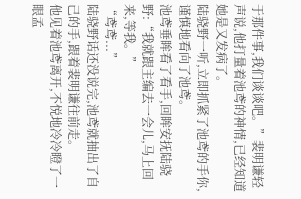于那件事,我们谈谈吧。”裴明谦轻声说,他打量着池鸢的神情,已经知道她是又发病了。
陆骁野一听,立即抓紧了池鸢的手你,谨慎地看向了池鸢。
池鸢垂眸看了看手,回眸安抚陆骁野:“我就跟主编去一会儿,马上回来,等我。”
“鸢鸢...”
陆骁野话还没说完,池鸢就抽出了自己的手,跟着裴明谦往前走。
他见着池鸢离开,不悦地冷冷瞪了一眼孟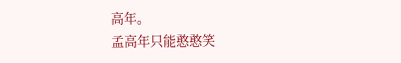高年。
孟高年只能憨憨笑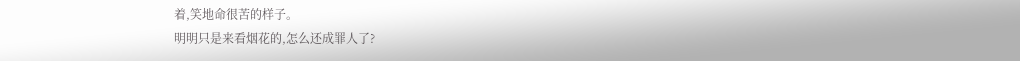着,笑地命很苦的样子。
明明只是来看烟花的,怎么还成罪人了?